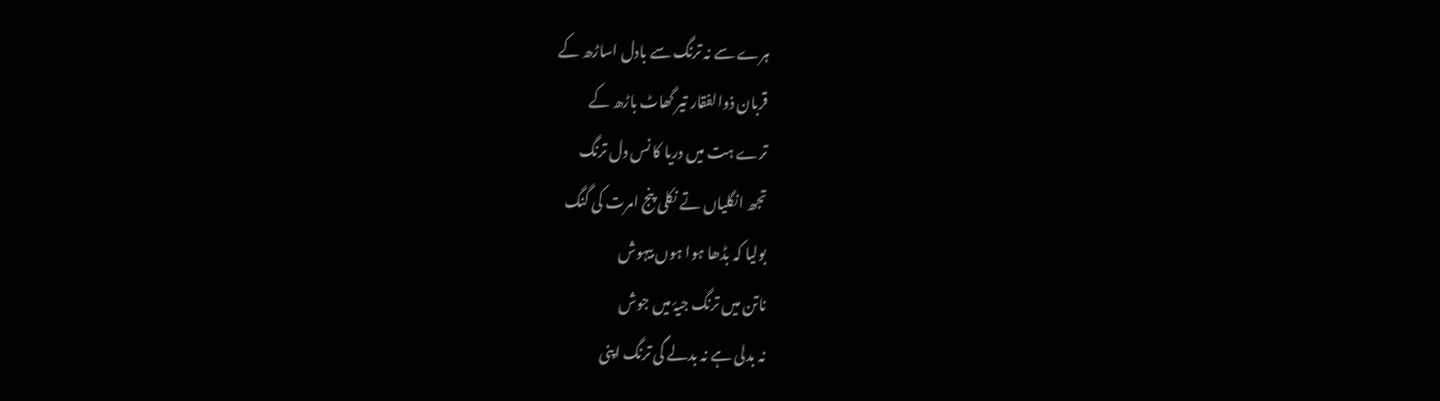ہرے سے نہ ترنگ سے بادل اساڑھ کے
قربان ذوالفقار تیر گھاٹ باڑھ کے
ترے ہت میں دریا کا نس دل ترنگ
تجھ انگلیاں تے نکلی پنج امرت کی گنگ
بولیا کہ بڈھا ہوا ہوں بیہوش
ناتن میں ترنگ جیۂ میں جوش
نہ بدلی ہے نہ بدلے گی ترنگ اپنی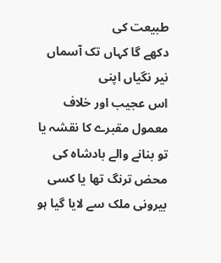طبیعت کی
دکھے گا کہاں تک آسماں نیر نگیاں اپنی
اس عجیب اور خلاف معمول مقبرے کا نقشہ یا تو بنانے والے بادشاہ کی محض ترنگ تھا یا کسی بیرونی ملک سے لایا گیا ہو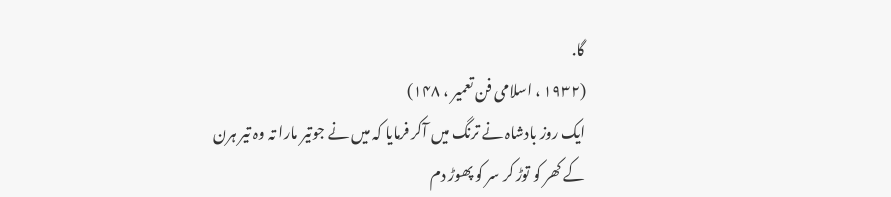گا.
(۱۹۳۲ ، اسلامی فن تعمیر ، ۱۴۸)
ایک روز بادشاہ نے ترنگ میں آکر فرمایا کہ میں نے جوتیر مارا تہ وہ تیر ہرن کے کھر کو توڑ کر سر کو پھوڑ دم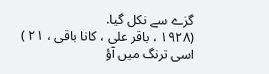گزے سے نکل گیا.
(۱۹۲۸ ، باقر علی ، کانا باقی ، ۲۱ )
اسی ترنگ میں آؤ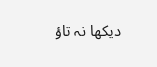دیکھا نہ تاؤ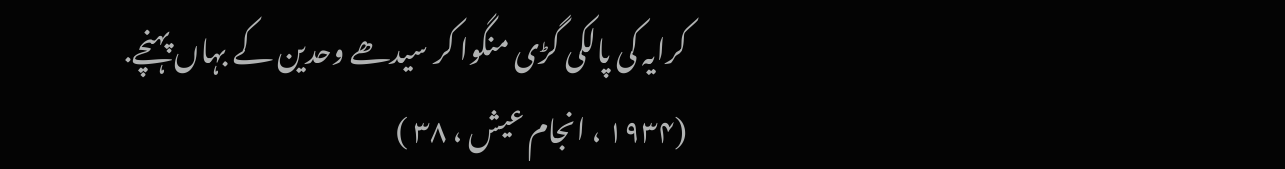کرایہ کی پالکی گڑی منگوا کر سیدھے وحدین کے بہاں پہنچے.
(۱۹۳۴ ، انجام عیش ، ۳۸ )